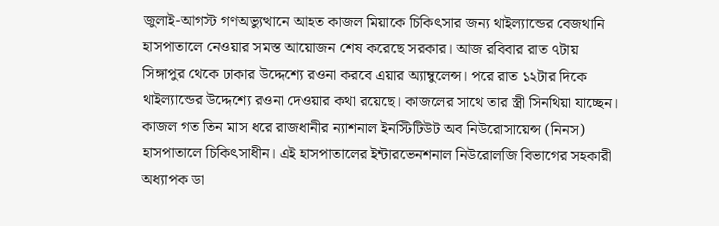জুলাই-আগস্ট গণঅভ্যুত্থানে আহত কাজল মিয়াকে চিকিৎসার জন্য থাইল্যান্ডের বেজথানি হাসপাতালে নেওয়ার সমস্ত আয়োজন শেষ করেছে সরকার। আজ রবিবার রাত ৭টায় সিঙ্গাপুর থেকে ঢাকার উদ্দেশ্যে রওনা করবে এয়ার অ্যাম্বুলেন্স। পরে রাত ১২টার দিকে থাইল্যান্ডের উদ্দেশ্যে রওনা দেওয়ার কথা রয়েছে। কাজলের সাথে তার স্ত্রী সিনথিয়া যাচ্ছেন।
কাজল গত তিন মাস ধরে রাজধানীর ন্যাশনাল ইনস্টিটিউট অব নিউরোসায়েন্স (নিনস) হাসপাতালে চিকিৎসাধীন। এই হাসপাতালের ইন্টারভেনশনাল নিউরোলজি বিভাগের সহকারী অধ্যাপক ডা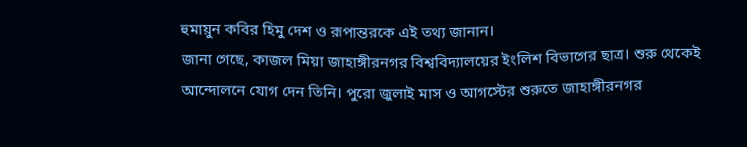হুমায়ুন কবির হিমু দেশ ও রূপান্তরকে এই তথ্য জানান।
জানা গেছে, কাজল মিয়া জাহাঙ্গীরনগর বিশ্ববিদ্যালয়ের ইংলিশ বিভাগের ছাত্র। শুরু থেকেই আন্দোলনে যোগ দেন তিনি। পুরো জুলাই মাস ও আগস্টের শুরুতে জাহাঙ্গীরনগর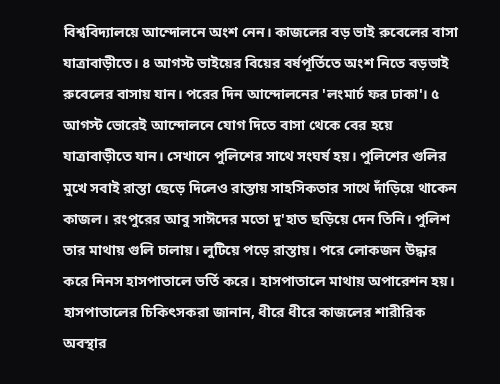বিশ্ববিদ্যালয়ে আন্দোলনে অংশ নেন। কাজলের বড় ভাই রুবেলের বাসা যাত্রাবাড়ীতে। ৪ আগস্ট ভাইয়ের বিয়ের বর্ষপূর্তিতে অংশ নিতে বড়ভাই রুবেলের বাসায় যান। পরের দিন আন্দোলনের 'লংমার্চ ফর ঢাকা'। ৫ আগস্ট ভোরেই আন্দোলনে যোগ দিতে বাসা থেকে বের হয়ে যাত্রাবাড়ীতে যান। সেখানে পুলিশের সাথে সংঘর্ষ হয়। পুলিশের গুলির মুখে সবাই রাস্তা ছেড়ে দিলেও রাস্তায় সাহসিকতার সাথে দাঁড়িয়ে থাকেন কাজল। রংপুরের আবু সাঈদের মতো দু'হাত ছড়িয়ে দেন তিনি। পুলিশ তার মাথায় গুলি চালায়। লুটিয়ে পড়ে রাস্তায়। পরে লোকজন উদ্ধার করে নিনস হাসপাতালে ভর্তি করে। হাসপাতালে মাথায় অপারেশন হয়।
হাসপাতালের চিকিৎসকরা জানান, ধীরে ধীরে কাজলের শারীরিক অবস্থার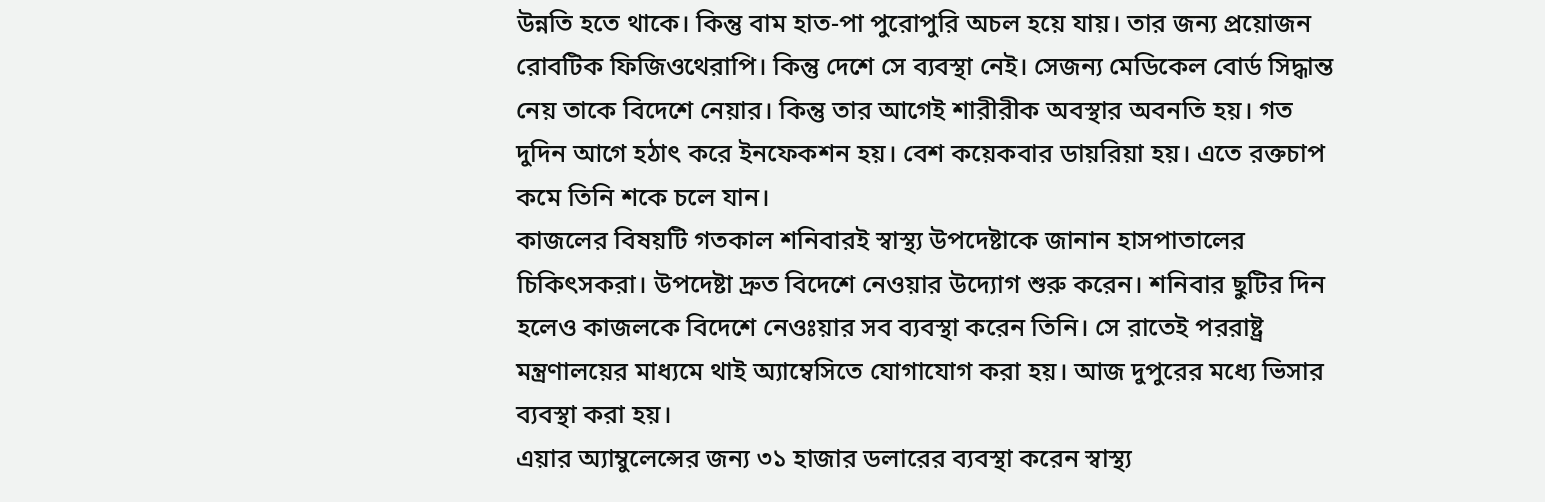উন্নতি হতে থাকে। কিন্তু বাম হাত-পা পুরোপুরি অচল হয়ে যায়। তার জন্য প্রয়োজন রোবটিক ফিজিওথেরাপি। কিন্তু দেশে সে ব্যবস্থা নেই। সেজন্য মেডিকেল বোর্ড সিদ্ধান্ত নেয় তাকে বিদেশে নেয়ার। কিন্তু তার আগেই শারীরীক অবস্থার অবনতি হয়। গত দুদিন আগে হঠাৎ করে ইনফেকশন হয়। বেশ কয়েকবার ডায়রিয়া হয়। এতে রক্তচাপ কমে তিনি শকে চলে যান।
কাজলের বিষয়টি গতকাল শনিবারই স্বাস্থ্য উপদেষ্টাকে জানান হাসপাতালের চিকিৎসকরা। উপদেষ্টা দ্রুত বিদেশে নেওয়ার উদ্যোগ শুরু করেন। শনিবার ছুটির দিন হলেও কাজলকে বিদেশে নেওঃয়ার সব ব্যবস্থা করেন তিনি। সে রাতেই পররাষ্ট্র মন্ত্রণালয়ের মাধ্যমে থাই অ্যাম্বেসিতে যোগাযোগ করা হয়। আজ দুপুরের মধ্যে ভিসার ব্যবস্থা করা হয়।
এয়ার অ্যাম্বুলেন্সের জন্য ৩১ হাজার ডলারের ব্যবস্থা করেন স্বাস্থ্য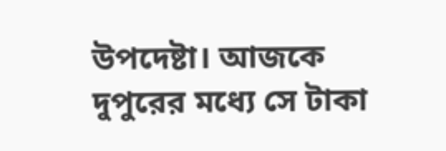উপদেষ্টা। আজকে দুপুরের মধ্যে সে টাকা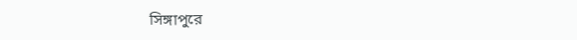সিঙ্গাপুরে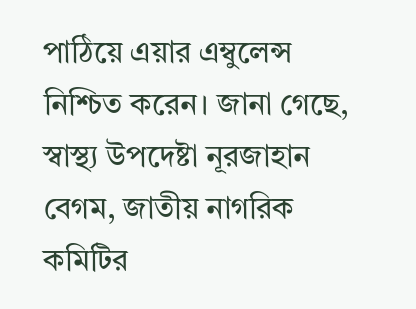পাঠিয়ে এয়ার এম্বুলেন্স নিশ্চিত করেন। জানা গেছে, স্বাস্থ্য উপদেষ্টা নূরজাহান বেগম, জাতীয় নাগরিক কমিটির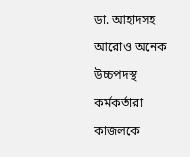ডা. আহাদসহ আরোও অনেক উচ্চপদস্থ কর্মকর্তারা কাজলকে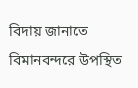বিদায় জানাতে বিমানবন্দরে উপস্থিত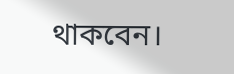থাকবেন।